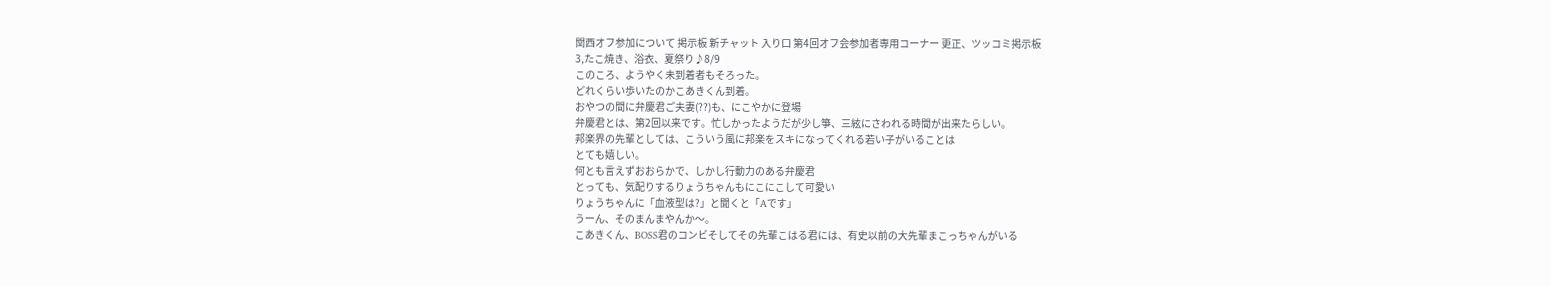関西オフ参加について 掲示板 新チャット 入り口 第4回オフ会参加者専用コーナー 更正、ツッコミ掲示板
3,たこ焼き、浴衣、夏祭り♪8/9
このころ、ようやく未到着者もそろった。
どれくらい歩いたのかこあきくん到着。
おやつの間に弁慶君ご夫妻(??)も、にこやかに登場
弁慶君とは、第2回以来です。忙しかったようだが少し箏、三絃にさわれる時間が出来たらしい。
邦楽界の先輩としては、こういう風に邦楽をスキになってくれる若い子がいることは
とても嬉しい。
何とも言えずおおらかで、しかし行動力のある弁慶君
とっても、気配りするりょうちゃんもにこにこして可愛い
りょうちゃんに「血液型は?」と聞くと「Aです」
うーん、そのまんまやんか〜。
こあきくん、BOSS君のコンビそしてその先輩こはる君には、有史以前の大先輩まこっちゃんがいる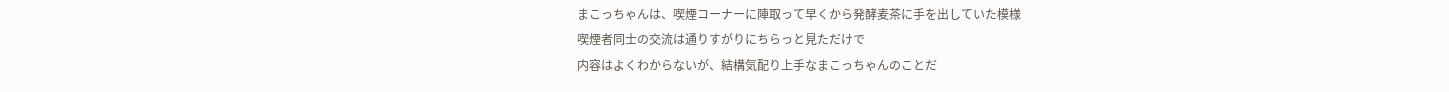まこっちゃんは、喫煙コーナーに陣取って早くから発酵麦茶に手を出していた模様
喫煙者同士の交流は通りすがりにちらっと見ただけで
内容はよくわからないが、結構気配り上手なまこっちゃんのことだ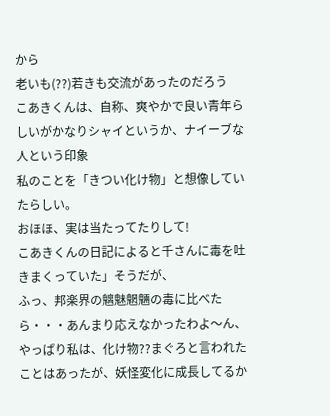から
老いも(??)若きも交流があったのだろう
こあきくんは、自称、爽やかで良い青年らしいがかなりシャイというか、ナイーブな人という印象
私のことを「きつい化け物」と想像していたらしい。
おほほ、実は当たってたりして!
こあきくんの日記によると千さんに毒を吐きまくっていた」そうだが、
ふっ、邦楽界の魑魅魍魎の毒に比べたら・・・あんまり応えなかったわよ〜ん、
やっぱり私は、化け物??まぐろと言われたことはあったが、妖怪変化に成長してるか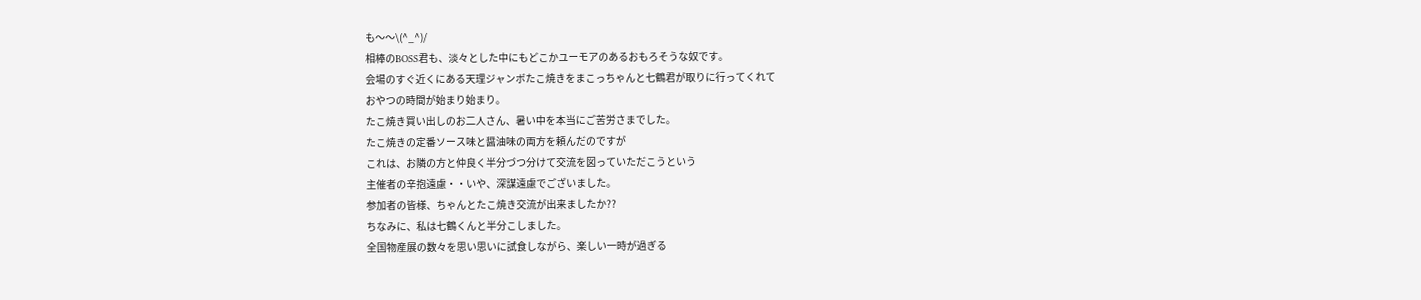も〜〜\(^_^)/
相棒のBOSS君も、淡々とした中にもどこかユーモアのあるおもろそうな奴です。
会場のすぐ近くにある天理ジャンボたこ焼きをまこっちゃんと七鶴君が取りに行ってくれて
おやつの時間が始まり始まり。
たこ焼き買い出しのお二人さん、暑い中を本当にご苦労さまでした。
たこ焼きの定番ソース味と醤油味の両方を頼んだのですが
これは、お隣の方と仲良く半分づつ分けて交流を図っていただこうという
主催者の辛抱遠慮・・いや、深謀遠慮でございました。
参加者の皆様、ちゃんとたこ焼き交流が出来ましたか??
ちなみに、私は七鶴くんと半分こしました。
全国物産展の数々を思い思いに試食しながら、楽しい一時が過ぎる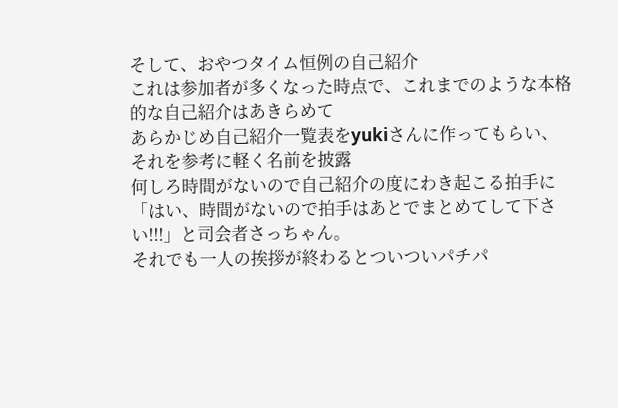そして、おやつタイム恒例の自己紹介
これは参加者が多くなった時点で、これまでのような本格的な自己紹介はあきらめて
あらかじめ自己紹介一覧表をyukiさんに作ってもらい、
それを参考に軽く名前を披露
何しろ時間がないので自己紹介の度にわき起こる拍手に
「はい、時間がないので拍手はあとでまとめてして下さい!!!」と司会者さっちゃん。
それでも一人の挨拶が終わるとついついパチパ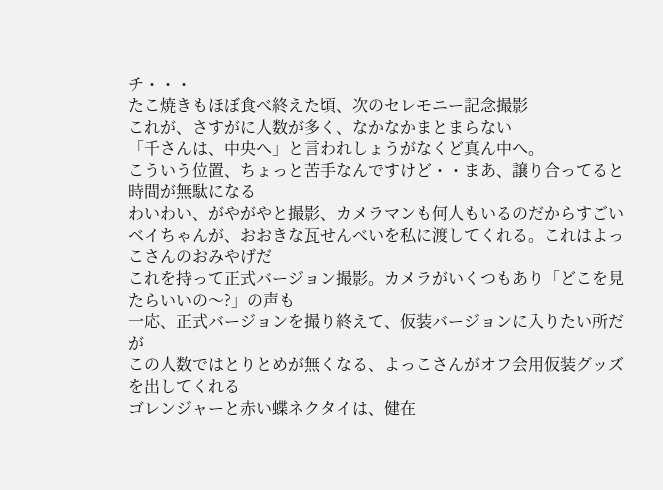チ・・・
たこ焼きもほぼ食べ終えた頃、次のセレモニー記念撮影
これが、さすがに人数が多く、なかなかまとまらない
「千さんは、中央へ」と言われしょうがなくど真ん中へ。
こういう位置、ちょっと苦手なんですけど・・まあ、譲り合ってると時間が無駄になる
わいわい、がやがやと撮影、カメラマンも何人もいるのだからすごい
ベイちゃんが、おおきな瓦せんべいを私に渡してくれる。これはよっこさんのおみやげだ
これを持って正式バージョン撮影。カメラがいくつもあり「どこを見たらいいの〜?」の声も
一応、正式バージョンを撮り終えて、仮装バージョンに入りたい所だが
この人数ではとりとめが無くなる、よっこさんがオフ会用仮装グッズを出してくれる
ゴレンジャーと赤い蝶ネクタイは、健在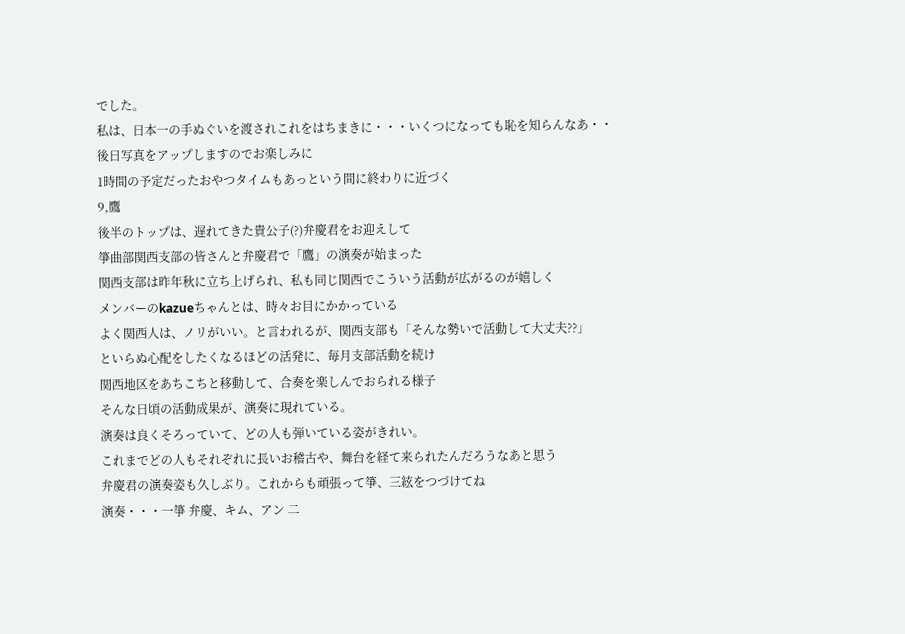でした。
私は、日本一の手ぬぐいを渡されこれをはちまきに・・・いくつになっても恥を知らんなあ・・
後日写真をアップしますのでお楽しみに
1時間の予定だったおやつタイムもあっという間に終わりに近づく
9,鷹
後半のトップは、遅れてきた貴公子(?)弁慶君をお迎えして
箏曲部関西支部の皆さんと弁慶君で「鷹」の演奏が始まった
関西支部は昨年秋に立ち上げられ、私も同じ関西でこういう活動が広がるのが嬉しく
メンバーのkazueちゃんとは、時々お目にかかっている
よく関西人は、ノリがいい。と言われるが、関西支部も「そんな勢いで活動して大丈夫??」
といらぬ心配をしたくなるほどの活発に、毎月支部活動を続け
関西地区をあちこちと移動して、合奏を楽しんでおられる様子
そんな日頃の活動成果が、演奏に現れている。
演奏は良くそろっていて、どの人も弾いている姿がきれい。
これまでどの人もそれぞれに長いお稽古や、舞台を経て来られたんだろうなあと思う
弁慶君の演奏姿も久しぶり。これからも頑張って箏、三絃をつづけてね
演奏・・・一箏 弁慶、キム、アン 二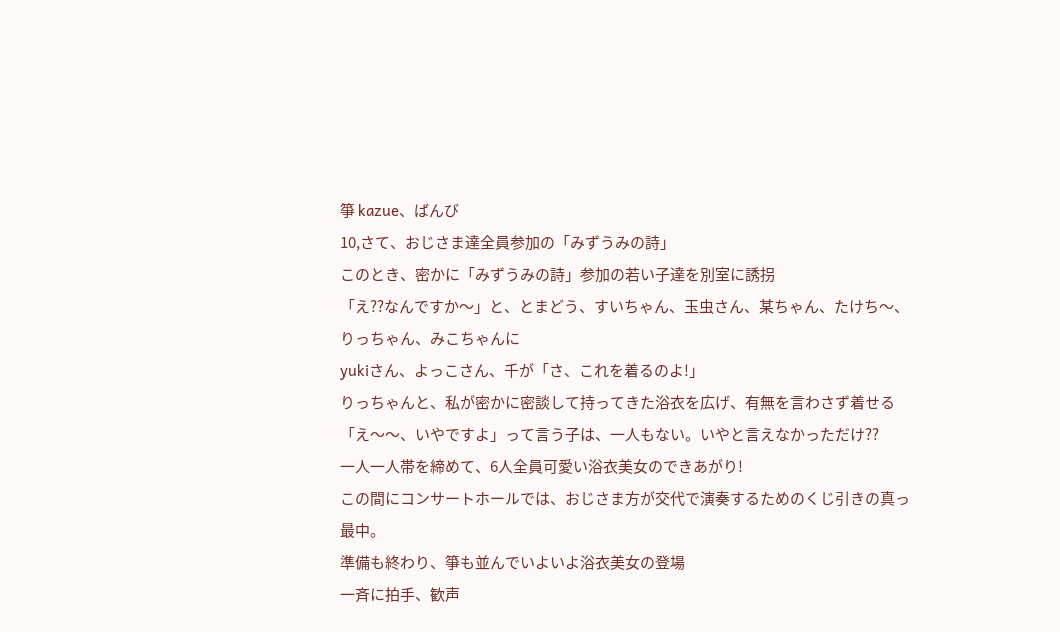箏 kazue、ばんび
10,さて、おじさま達全員参加の「みずうみの詩」
このとき、密かに「みずうみの詩」参加の若い子達を別室に誘拐
「え??なんですか〜」と、とまどう、すいちゃん、玉虫さん、某ちゃん、たけち〜、りっちゃん、みこちゃんに
yukiさん、よっこさん、千が「さ、これを着るのよ!」
りっちゃんと、私が密かに密談して持ってきた浴衣を広げ、有無を言わさず着せる
「え〜〜、いやですよ」って言う子は、一人もない。いやと言えなかっただけ??
一人一人帯を締めて、6人全員可愛い浴衣美女のできあがり!
この間にコンサートホールでは、おじさま方が交代で演奏するためのくじ引きの真っ最中。
準備も終わり、箏も並んでいよいよ浴衣美女の登場
一斉に拍手、歓声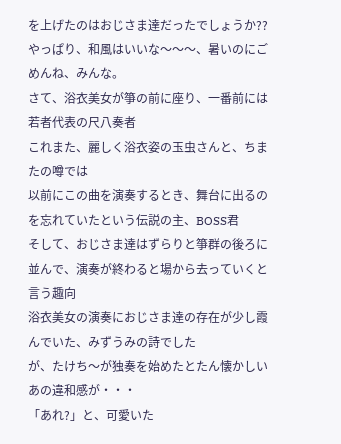を上げたのはおじさま達だったでしょうか??
やっぱり、和風はいいな〜〜〜、暑いのにごめんね、みんな。
さて、浴衣美女が箏の前に座り、一番前には若者代表の尺八奏者
これまた、麗しく浴衣姿の玉虫さんと、ちまたの噂では
以前にこの曲を演奏するとき、舞台に出るのを忘れていたという伝説の主、BOSS君
そして、おじさま達はずらりと箏群の後ろに並んで、演奏が終わると場から去っていくと言う趣向
浴衣美女の演奏におじさま達の存在が少し霞んでいた、みずうみの詩でした
が、たけち〜が独奏を始めたとたん懐かしいあの違和感が・・・
「あれ?」と、可愛いた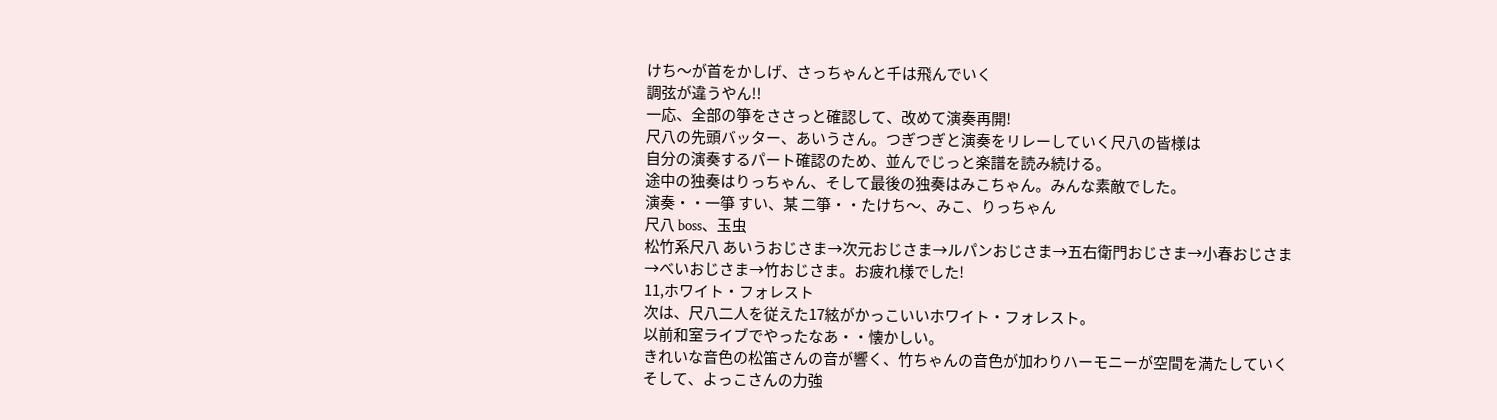けち〜が首をかしげ、さっちゃんと千は飛んでいく
調弦が違うやん!!
一応、全部の箏をささっと確認して、改めて演奏再開!
尺八の先頭バッター、あいうさん。つぎつぎと演奏をリレーしていく尺八の皆様は
自分の演奏するパート確認のため、並んでじっと楽譜を読み続ける。
途中の独奏はりっちゃん、そして最後の独奏はみこちゃん。みんな素敵でした。
演奏・・一箏 すい、某 二箏・・たけち〜、みこ、りっちゃん
尺八 boss、玉虫
松竹系尺八 あいうおじさま→次元おじさま→ルパンおじさま→五右衛門おじさま→小春おじさま
→べいおじさま→竹おじさま。お疲れ様でした!
11,ホワイト・フォレスト
次は、尺八二人を従えた17絃がかっこいいホワイト・フォレスト。
以前和室ライブでやったなあ・・懐かしい。
きれいな音色の松笛さんの音が響く、竹ちゃんの音色が加わりハーモニーが空間を満たしていく
そして、よっこさんの力強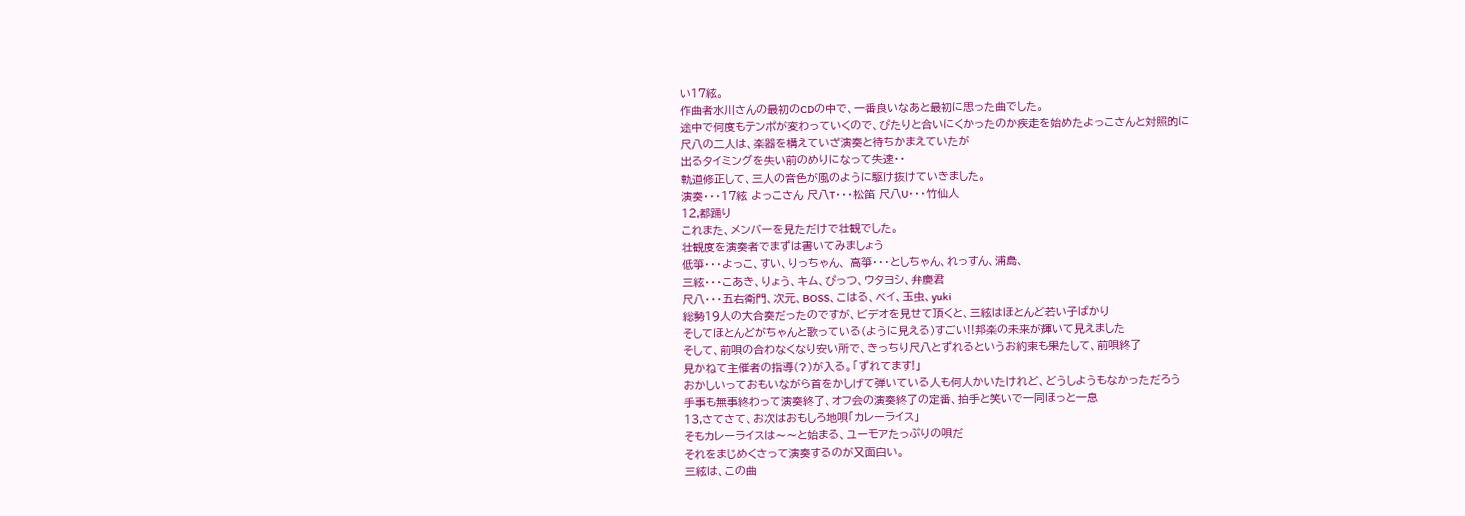い17絃。
作曲者水川さんの最初のCDの中で、一番良いなあと最初に思った曲でした。
途中で何度もテンポが変わっていくので、ぴたりと合いにくかったのか疾走を始めたよっこさんと対照的に
尺八の二人は、楽器を構えていざ演奏と待ちかまえていたが
出るタイミングを失い前のめりになって失速・・
軌道修正して、三人の音色が風のように駆け抜けていきました。
演奏・・・17絃 よっこさん 尺八T・・・松笛 尺八U・・・竹仙人
12,都踊り
これまた、メンバーを見ただけで壮観でした。
壮観度を演奏者でまずは書いてみましょう
低箏・・・よっこ、すい、りっちゃん、 高箏・・・としちゃん、れっすん、浦島、
三絃・・・こあき、りょう、キム、ぴっつ、ウタヨシ、弁慶君
尺八・・・五右衛門、次元、BOSS、こはる、ベイ、玉虫、yuki
総勢19人の大合奏だったのですが、ビデオを見せて頂くと、三絃はほとんど若い子ばかり
そしてほとんどがちゃんと歌っている(ように見える)すごい!!邦楽の未来が輝いて見えました
そして、前唄の合わなくなり安い所で、きっちり尺八とずれるというお約束も果たして、前唄終了
見かねて主催者の指導(?)が入る。「ずれてます!」
おかしいっておもいながら首をかしげて弾いている人も何人かいたけれど、どうしようもなかっただろう
手事も無事終わって演奏終了、オフ会の演奏終了の定番、拍手と笑いで一同ほっと一息
13,さてさて、お次はおもしろ地唄「カレーライス」
そもカレーライスは〜〜と始まる、ユーモアたっぷりの唄だ
それをまじめくさって演奏するのが又面白い。
三絃は、この曲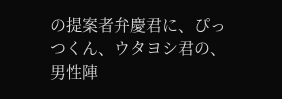の提案者弁慶君に、ぴっつくん、ウタヨシ君の、男性陣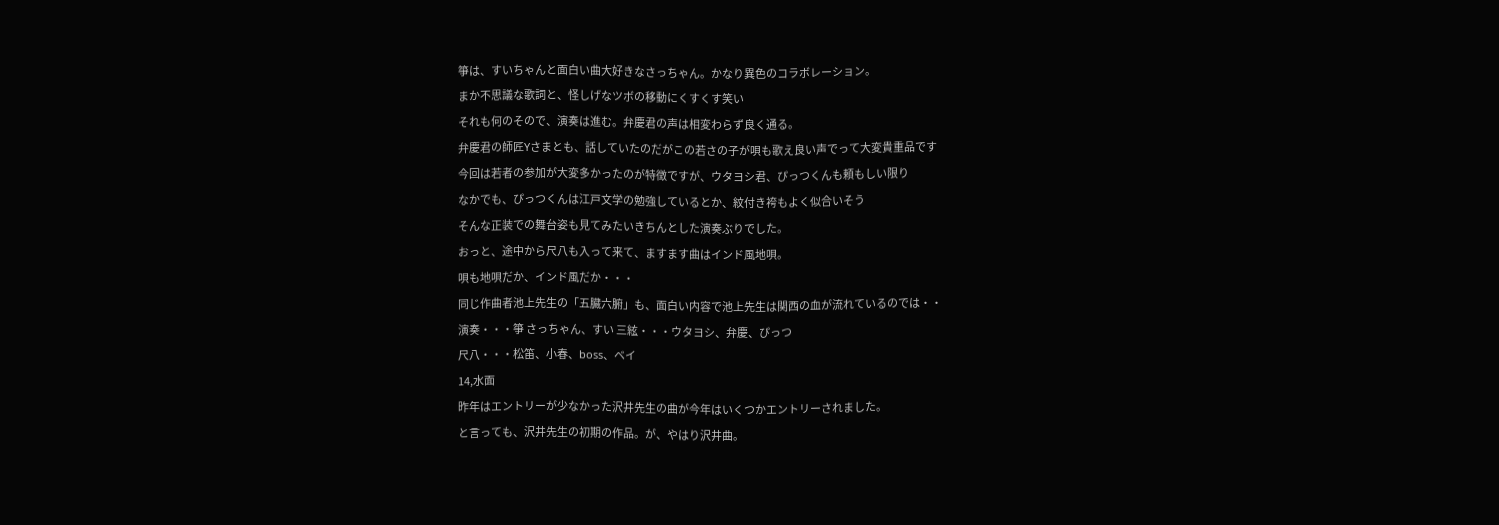箏は、すいちゃんと面白い曲大好きなさっちゃん。かなり異色のコラボレーション。
まか不思議な歌詞と、怪しげなツボの移動にくすくす笑い
それも何のそので、演奏は進む。弁慶君の声は相変わらず良く通る。
弁慶君の師匠Yさまとも、話していたのだがこの若さの子が唄も歌え良い声でって大変貴重品です
今回は若者の参加が大変多かったのが特徴ですが、ウタヨシ君、ぴっつくんも頼もしい限り
なかでも、ぴっつくんは江戸文学の勉強しているとか、紋付き袴もよく似合いそう
そんな正装での舞台姿も見てみたいきちんとした演奏ぶりでした。
おっと、途中から尺八も入って来て、ますます曲はインド風地唄。
唄も地唄だか、インド風だか・・・
同じ作曲者池上先生の「五臓六腑」も、面白い内容で池上先生は関西の血が流れているのでは・・
演奏・・・箏 さっちゃん、すい 三絃・・・ウタヨシ、弁慶、ぴっつ
尺八・・・松笛、小春、boss、ベイ
14,水面
昨年はエントリーが少なかった沢井先生の曲が今年はいくつかエントリーされました。
と言っても、沢井先生の初期の作品。が、やはり沢井曲。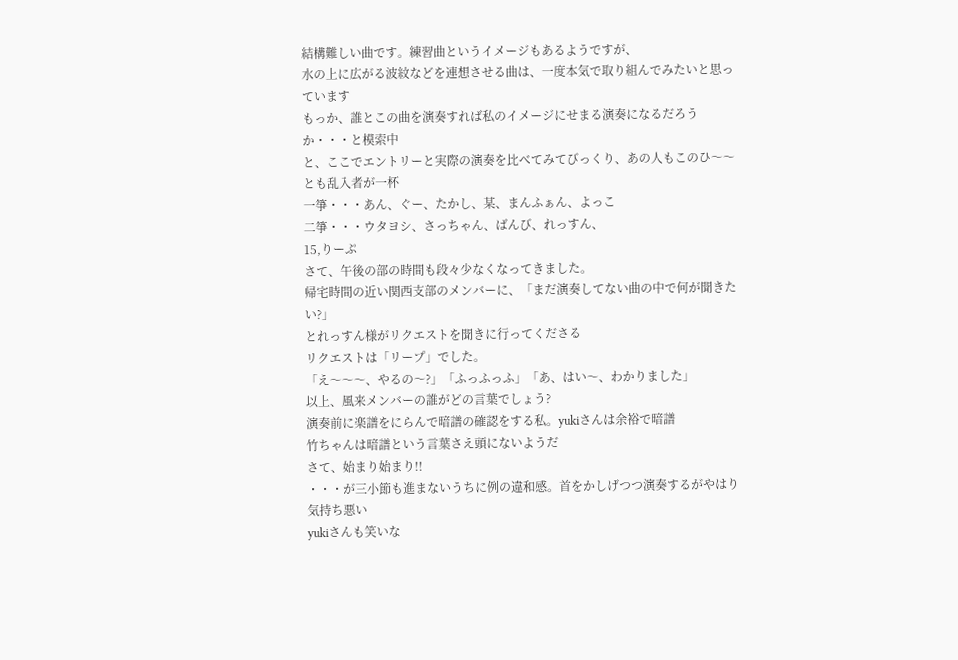結構難しい曲です。練習曲というイメージもあるようですが、
水の上に広がる波紋などを連想させる曲は、一度本気で取り組んでみたいと思っています
もっか、誰とこの曲を演奏すれば私のイメージにせまる演奏になるだろうか・・・と模索中
と、ここでエントリーと実際の演奏を比べてみてびっくり、あの人もこのひ〜〜とも乱入者が一杯
一箏・・・あん、ぐー、たかし、某、まんふぁん、よっこ
二箏・・・ウタヨシ、さっちゃん、ばんび、れっすん、
15,りーぷ
さて、午後の部の時間も段々少なくなってきました。
帰宅時間の近い関西支部のメンバーに、「まだ演奏してない曲の中で何が聞きたい?」
とれっすん様がリクエストを聞きに行ってくださる
リクエストは「リープ」でした。
「え〜〜〜、やるの〜?」「ふっふっふ」「あ、はい〜、わかりました」
以上、風来メンバーの誰がどの言葉でしょう?
演奏前に楽譜をにらんで暗譜の確認をする私。yukiさんは余裕で暗譜
竹ちゃんは暗譜という言葉さえ頭にないようだ
さて、始まり始まり!!
・・・が三小節も進まないうちに例の違和感。首をかしげつつ演奏するがやはり気持ち悪い
yukiさんも笑いな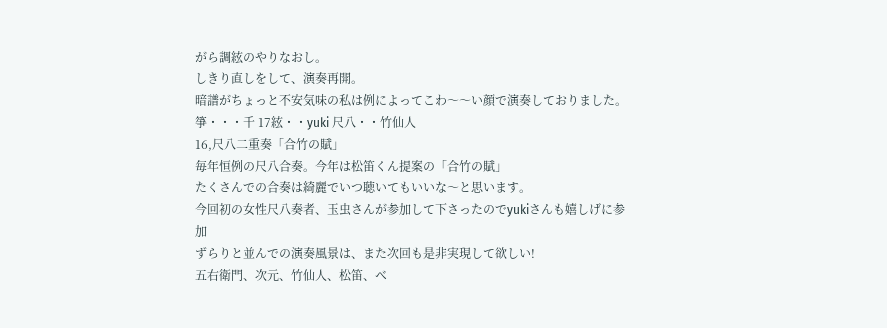がら調絃のやりなおし。
しきり直しをして、演奏再開。
暗譜がちょっと不安気味の私は例によってこわ〜〜い顔で演奏しておりました。
箏・・・千 17絃・・yuki 尺八・・竹仙人
16,尺八二重奏「合竹の賦」
毎年恒例の尺八合奏。今年は松笛くん提案の「合竹の賦」
たくさんでの合奏は綺麗でいつ聴いてもいいな〜と思います。
今回初の女性尺八奏者、玉虫さんが参加して下さったのでyukiさんも嬉しげに参加
ずらりと並んでの演奏風景は、また次回も是非実現して欲しい!
五右衛門、次元、竹仙人、松笛、ベ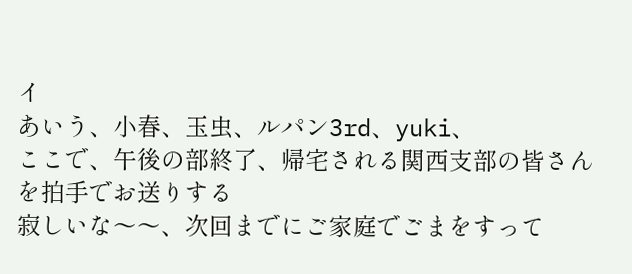イ
あいう、小春、玉虫、ルパン3rd、yuki、
ここで、午後の部終了、帰宅される関西支部の皆さんを拍手でお送りする
寂しいな〜〜、次回までにご家庭でごまをすって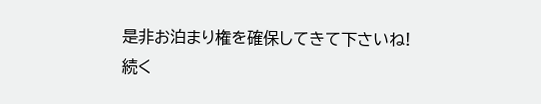是非お泊まり権を確保してきて下さいね!
続く